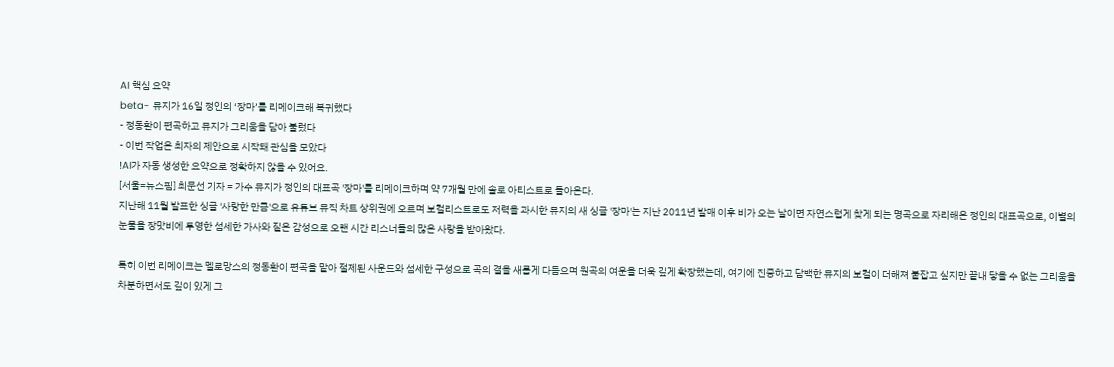AI 핵심 요약
beta- 뮤지가 16일 정인의 ‘장마’를 리메이크해 복귀했다
- 정동환이 편곡하고 뮤지가 그리움을 담아 불렀다
- 이번 작업은 최자의 제안으로 시작돼 관심을 모았다
!AI가 자동 생성한 요약으로 정확하지 않을 수 있어요.
[서울=뉴스핌] 최문선 기자 = 가수 뮤지가 정인의 대표곡 '장마'를 리메이크하며 약 7개월 만에 솔로 아티스트로 돌아온다.
지난해 11월 발표한 싱글 '사랑한 만큼'으로 유튜브 뮤직 차트 상위권에 오르며 보컬리스트로도 저력을 과시한 뮤지의 새 싱글 '장마'는 지난 2011년 발매 이후 비가 오는 날이면 자연스럽게 찾게 되는 명곡으로 자리해온 정인의 대표곡으로, 이별의 눈물을 장맛비에 투영한 섬세한 가사와 짙은 감성으로 오랜 시간 리스너들의 많은 사랑을 받아왔다.

특히 이번 리메이크는 멜로망스의 정동환이 편곡을 맡아 절제된 사운드와 섬세한 구성으로 곡의 결을 새롭게 다듬으며 원곡의 여운을 더욱 깊게 확장했는데, 여기에 진중하고 담백한 뮤지의 보컬이 더해져 붙잡고 싶지만 끝내 닿을 수 없는 그리움을 차분하면서도 깊이 있게 그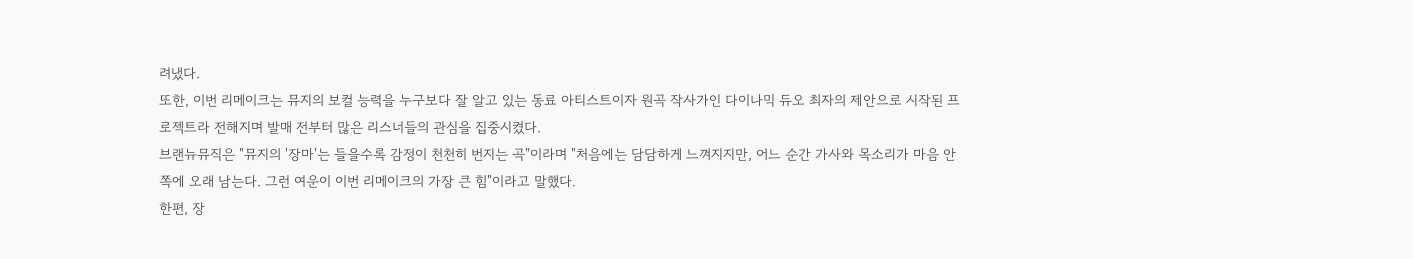려냈다.
또한, 이번 리메이크는 뮤지의 보컬 능력을 누구보다 잘 알고 있는 동료 아티스트이자 원곡 작사가인 다이나믹 듀오 최자의 제안으로 시작된 프로젝트라 전해지며 발매 전부터 많은 리스너들의 관심을 집중시켰다.
브랜뉴뮤직은 "뮤지의 '장마'는 들을수록 감정이 천천히 번지는 곡"이라며 "처음에는 담담하게 느껴지지만, 어느 순간 가사와 목소리가 마음 안쪽에 오래 남는다. 그런 여운이 이번 리메이크의 가장 큰 힘"이라고 말했다.
한편, 장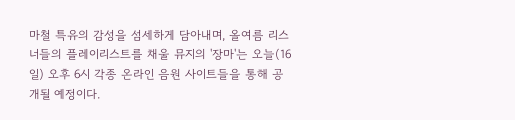마철 특유의 감성을 섬세하게 담아내며, 올여름 리스너들의 플레이리스트를 채울 뮤지의 '장마'는 오늘(16일) 오후 6시 각종 온라인 음원 사이트들을 통해 공개될 예정이다.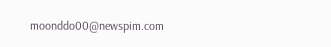moonddo00@newspim.com